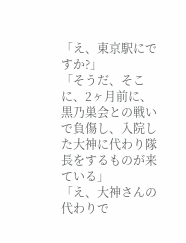「え、東京駅にですか?」
「そうだ、そこに、2ヶ月前に、黒乃巣会との戦いで負傷し、入院した大神に代わり隊長をするものが来ている」
「え、大神さんの代わりで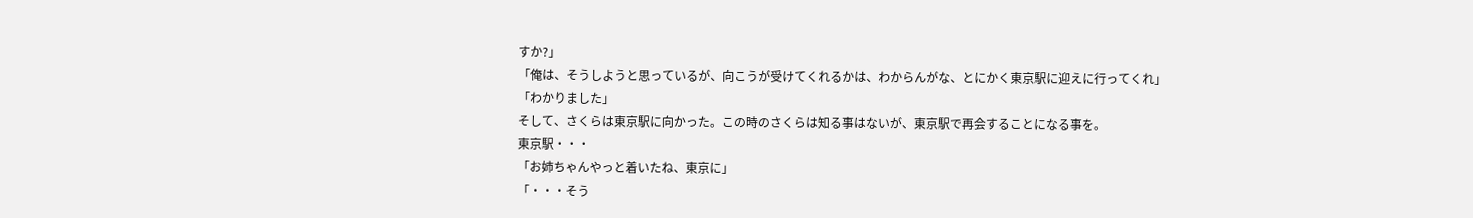すか?」
「俺は、そうしようと思っているが、向こうが受けてくれるかは、わからんがな、とにかく東京駅に迎えに行ってくれ」
「わかりました」
そして、さくらは東京駅に向かった。この時のさくらは知る事はないが、東京駅で再会することになる事を。
東京駅・・・
「お姉ちゃんやっと着いたね、東京に」
「・・・そう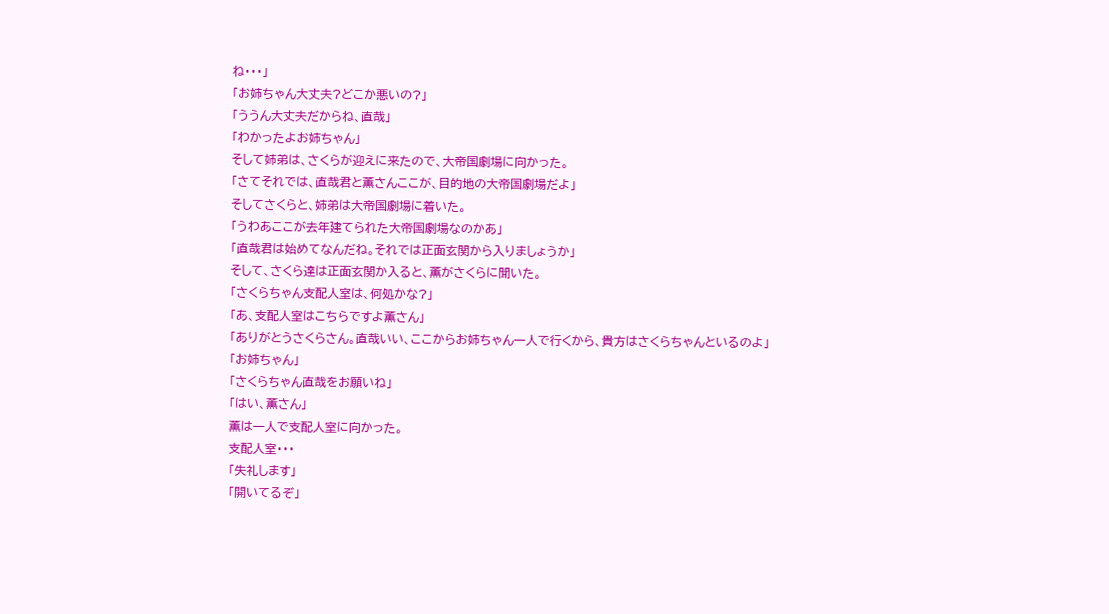ね・・・」
「お姉ちゃん大丈夫?どこか悪いの?」
「ううん大丈夫だからね、直哉」
「わかったよお姉ちゃん」
そして姉弟は、さくらが迎えに来たので、大帝国劇場に向かった。
「さてそれでは、直哉君と薫さんここが、目的地の大帝国劇場だよ」
そしてさくらと、姉弟は大帝国劇場に着いた。
「うわあここが去年建てられた大帝国劇場なのかあ」
「直哉君は始めてなんだね。それでは正面玄関から入りましょうか」
そして、さくら達は正面玄関か入ると、薫がさくらに聞いた。
「さくらちゃん支配人室は、何処かな?」
「あ、支配人室はこちらですよ薫さん」
「ありがとうさくらさん。直哉いい、ここからお姉ちゃん一人で行くから、貴方はさくらちゃんといるのよ」
「お姉ちゃん」
「さくらちゃん直哉をお願いね」
「はい、薫さん」
薫は一人で支配人室に向かった。
支配人室・・・
「失礼します」
「開いてるぞ」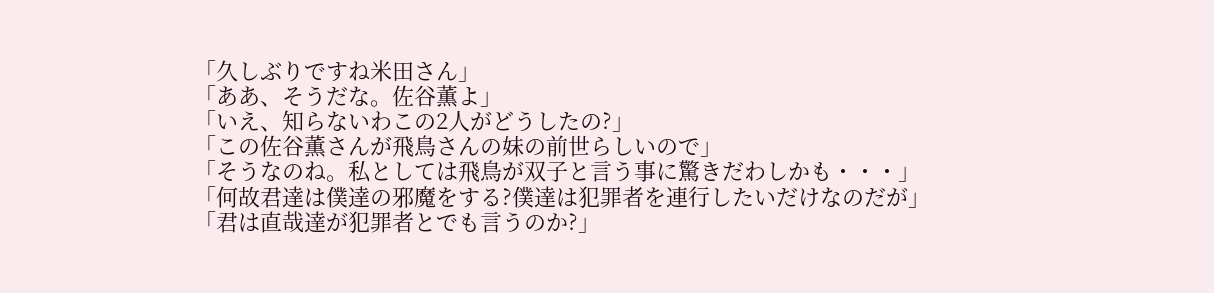「久しぶりですね米田さん」
「ああ、そうだな。佐谷薫よ」
「いえ、知らないわこの2人がどうしたの?」
「この佐谷薫さんが飛鳥さんの妹の前世らしいので」
「そうなのね。私としては飛鳥が双子と言う事に驚きだわしかも・・・」
「何故君達は僕達の邪魔をする?僕達は犯罪者を連行したいだけなのだが」
「君は直哉達が犯罪者とでも言うのか?」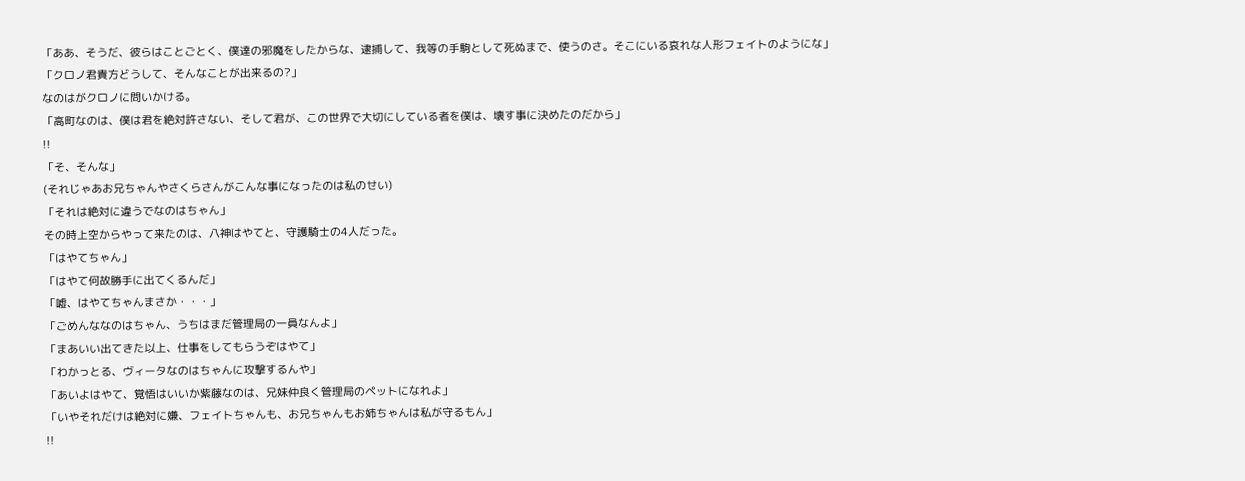「ああ、そうだ、彼らはことごとく、僕達の邪魔をしたからな、逮捕して、我等の手駒として死ぬまで、使うのさ。そこにいる哀れな人形フェイトのようにな」
「クロノ君貴方どうして、そんなことが出来るの?」
なのはがクロノに問いかける。
「高町なのは、僕は君を絶対許さない、そして君が、この世界で大切にしている者を僕は、壊す事に決めたのだから」
!!
「そ、そんな」
(それじゃあお兄ちゃんやさくらさんがこんな事になったのは私のせい)
「それは絶対に違うでなのはちゃん」
その時上空からやって来たのは、八神はやてと、守護騎士の4人だった。
「はやてちゃん」
「はやて何故勝手に出てくるんだ」
「嘘、はやてちゃんまさか・・・」
「ごめんななのはちゃん、うちはまだ管理局の一員なんよ」
「まあいい出てきた以上、仕事をしてもらうぞはやて」
「わかっとる、ヴィータなのはちゃんに攻撃するんや」
「あいよはやて、覚悟はいいか紫藤なのは、兄妹仲良く管理局のペットになれよ」
「いやそれだけは絶対に嫌、フェイトちゃんも、お兄ちゃんもお姉ちゃんは私が守るもん」
!!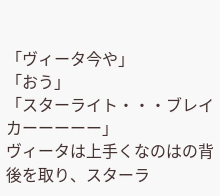「ヴィータ今や」
「おう」
「スターライト・・・ブレイカーーーーー」
ヴィータは上手くなのはの背後を取り、スターラ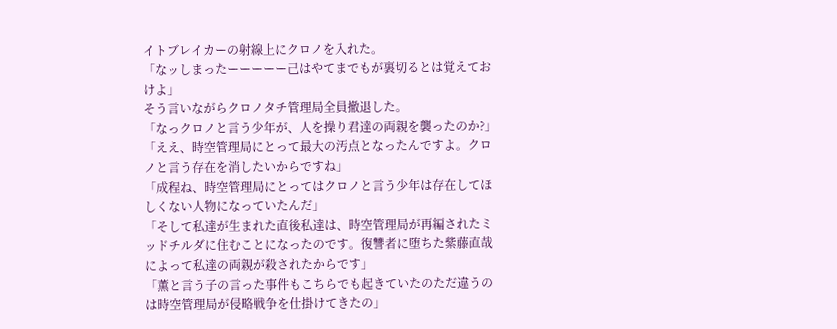イトブレイカーの射線上にクロノを入れた。
「なッしまったーーーーー己はやてまでもが裏切るとは覚えておけよ」
そう言いながらクロノタチ管理局全員撤退した。
「なっクロノと言う少年が、人を操り君達の両親を襲ったのか?」
「ええ、時空管理局にとって最大の汚点となったんですよ。クロノと言う存在を消したいからですね」
「成程ね、時空管理局にとってはクロノと言う少年は存在してほしくない人物になっていたんだ」
「そして私達が生まれた直後私達は、時空管理局が再編されたミッドチルダに住むことになったのです。復讐者に堕ちた紫藤直哉によって私達の両親が殺されたからです」
「薫と言う子の言った事件もこちらでも起きていたのただ違うのは時空管理局が侵略戦争を仕掛けてきたの」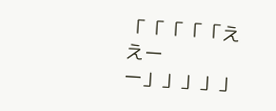「「「「「ええーー」」」」」